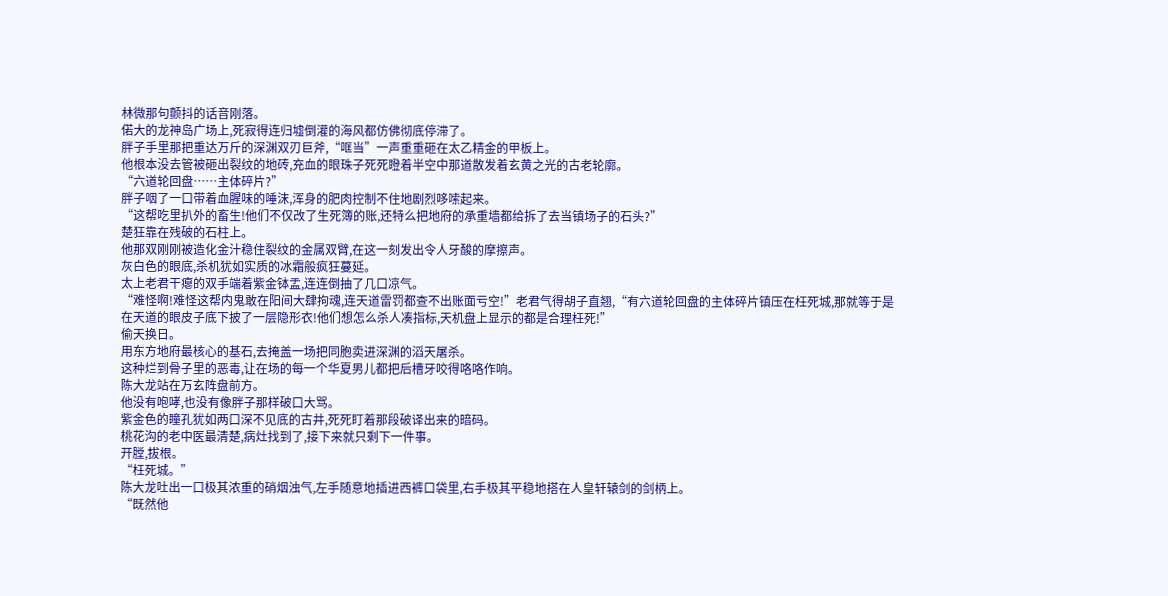林微那句颤抖的话音刚落。
偌大的龙神岛广场上,死寂得连归墟倒灌的海风都仿佛彻底停滞了。
胖子手里那把重达万斤的深渊双刃巨斧,“哐当”一声重重砸在太乙精金的甲板上。
他根本没去管被砸出裂纹的地砖,充血的眼珠子死死瞪着半空中那道散发着玄黄之光的古老轮廓。
“六道轮回盘……主体碎片?”
胖子咽了一口带着血腥味的唾沫,浑身的肥肉控制不住地剧烈哆嗦起来。
“这帮吃里扒外的畜生!他们不仅改了生死簿的账,还特么把地府的承重墙都给拆了去当镇场子的石头?”
楚狂靠在残破的石柱上。
他那双刚刚被造化金汁稳住裂纹的金属双臂,在这一刻发出令人牙酸的摩擦声。
灰白色的眼底,杀机犹如实质的冰霜般疯狂蔓延。
太上老君干瘪的双手端着紫金钵盂,连连倒抽了几口凉气。
“难怪啊!难怪这帮内鬼敢在阳间大肆拘魂,连天道雷罚都查不出账面亏空!”老君气得胡子直翘,“有六道轮回盘的主体碎片镇压在枉死城,那就等于是在天道的眼皮子底下披了一层隐形衣!他们想怎么杀人凑指标,天机盘上显示的都是合理枉死!”
偷天换日。
用东方地府最核心的基石,去掩盖一场把同胞卖进深渊的滔天屠杀。
这种烂到骨子里的恶毒,让在场的每一个华夏男儿都把后槽牙咬得咯咯作响。
陈大龙站在万玄阵盘前方。
他没有咆哮,也没有像胖子那样破口大骂。
紫金色的瞳孔犹如两口深不见底的古井,死死盯着那段破译出来的暗码。
桃花沟的老中医最清楚,病灶找到了,接下来就只剩下一件事。
开膛,拔根。
“枉死城。”
陈大龙吐出一口极其浓重的硝烟浊气,左手随意地插进西裤口袋里,右手极其平稳地搭在人皇轩辕剑的剑柄上。
“既然他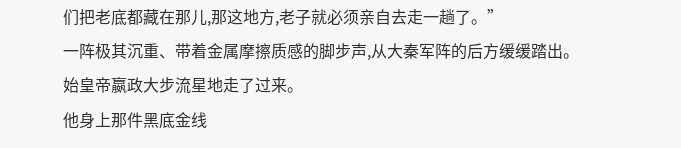们把老底都藏在那儿,那这地方,老子就必须亲自去走一趟了。”
一阵极其沉重、带着金属摩擦质感的脚步声,从大秦军阵的后方缓缓踏出。
始皇帝嬴政大步流星地走了过来。
他身上那件黑底金线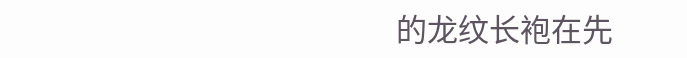的龙纹长袍在先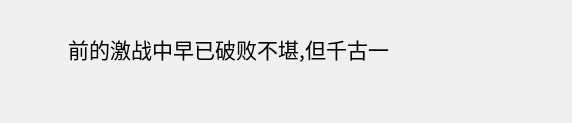前的激战中早已破败不堪,但千古一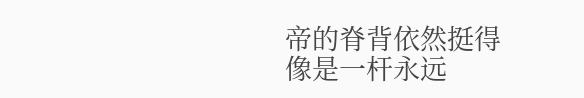帝的脊背依然挺得像是一杆永远